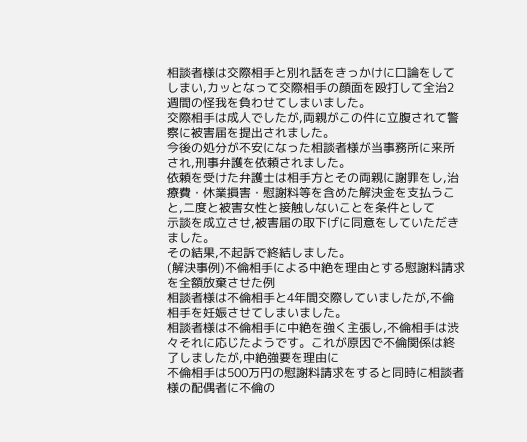相談者様は交際相手と別れ話をきっかけに口論をしてしまい,カッとなって交際相手の顔面を殴打して全治2週間の怪我を負わせてしまいました。
交際相手は成人でしたが,両親がこの件に立腹されて警察に被害届を提出されました。
今後の処分が不安になった相談者様が当事務所に来所され,刑事弁護を依頼されました。
依頼を受けた弁護士は相手方とその両親に謝罪をし,治療費・休業損害・慰謝料等を含めた解決金を支払うこと,二度と被害女性と接触しないことを条件として
示談を成立させ,被害届の取下げに同意をしていただきました。
その結果,不起訴で終結しました。
(解決事例)不倫相手による中絶を理由とする慰謝料請求を全額放棄させた例
相談者様は不倫相手と4年間交際していましたが,不倫相手を妊娠させてしまいました。
相談者様は不倫相手に中絶を強く主張し,不倫相手は渋々それに応じたようです。これが原因で不倫関係は終了しましたが,中絶強要を理由に
不倫相手は500万円の慰謝料請求をすると同時に相談者様の配偶者に不倫の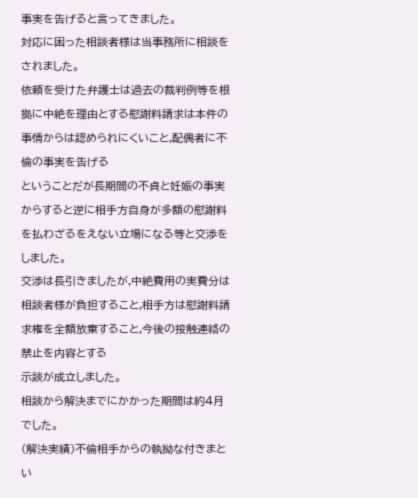事実を告げると言ってきました。
対応に困った相談者様は当事務所に相談をされました。
依頼を受けた弁護士は過去の裁判例等を根拠に中絶を理由とする慰謝料請求は本件の事情からは認められにくいこと,配偶者に不倫の事実を告げる
ということだが長期間の不貞と妊娠の事実からすると逆に相手方自身が多額の慰謝料を払わざるをえない立場になる等と交渉をしました。
交渉は長引きましたが,中絶費用の実費分は相談者様が負担すること,相手方は慰謝料請求権を全額放棄すること,今後の接触連絡の禁止を内容とする
示談が成立しました。
相談から解決までにかかった期間は約4月でした。
(解決実績)不倫相手からの執拗な付きまとい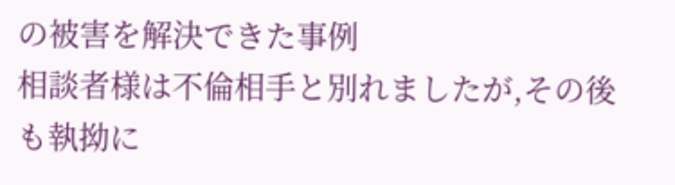の被害を解決できた事例
相談者様は不倫相手と別れましたが,その後も執拗に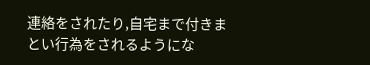連絡をされたり,自宅まで付きまとい行為をされるようにな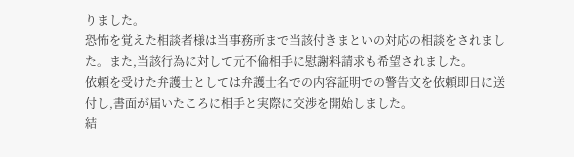りました。
恐怖を覚えた相談者様は当事務所まで当該付きまといの対応の相談をされました。また,当該行為に対して元不倫相手に慰謝料請求も希望されました。
依頼を受けた弁護士としては弁護士名での内容証明での警告文を依頼即日に送付し,書面が届いたころに相手と実際に交渉を開始しました。
結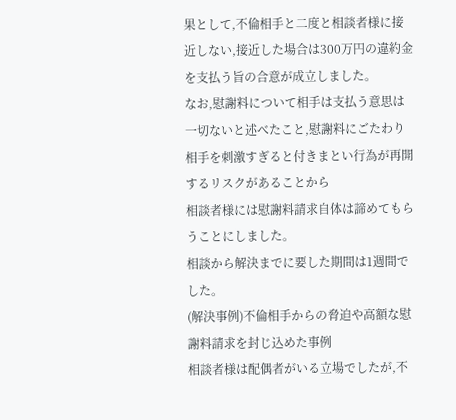果として,不倫相手と二度と相談者様に接近しない,接近した場合は300万円の違約金を支払う旨の合意が成立しました。
なお,慰謝料について相手は支払う意思は一切ないと述べたこと,慰謝料にごたわり相手を刺激すぎると付きまとい行為が再開するリスクがあることから
相談者様には慰謝料請求自体は諦めてもらうことにしました。
相談から解決までに要した期間は1週間でした。
(解決事例)不倫相手からの脅迫や高額な慰謝料請求を封じ込めた事例
相談者様は配偶者がいる立場でしたが,不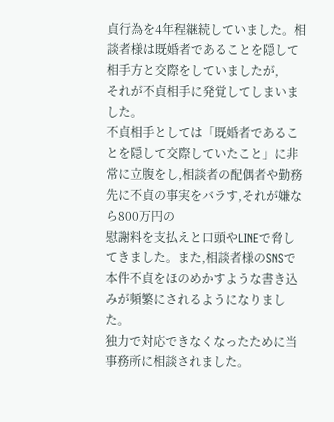貞行為を4年程継続していました。相談者様は既婚者であることを隠して相手方と交際をしていましたが,
それが不貞相手に発覚してしまいました。
不貞相手としては「既婚者であることを隠して交際していたこと」に非常に立腹をし,相談者の配偶者や勤務先に不貞の事実をバラす,それが嫌なら800万円の
慰謝料を支払えと口頭やLINEで脅してきました。また,相談者様のSNSで本件不貞をほのめかすような書き込みが頻繁にされるようになりました。
独力で対応できなくなったために当事務所に相談されました。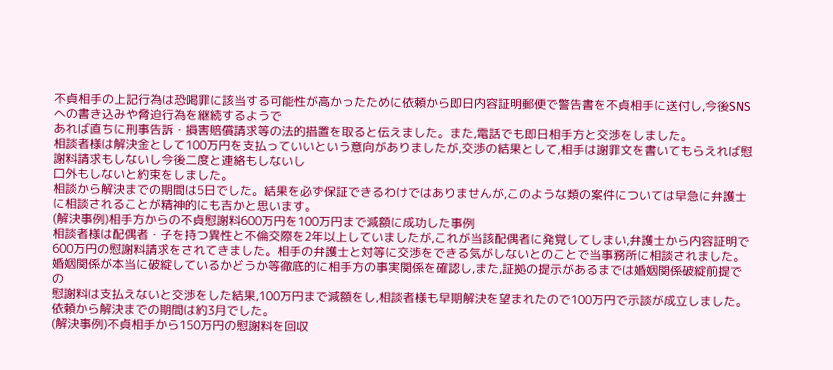不貞相手の上記行為は恐喝罪に該当する可能性が高かったために依頼から即日内容証明郵便で警告書を不貞相手に送付し,今後SNSへの書き込みや脅迫行為を継続するようで
あれば直ちに刑事告訴・損害賠償請求等の法的措置を取ると伝えました。また,電話でも即日相手方と交渉をしました。
相談者様は解決金として100万円を支払っていいという意向がありましたが,交渉の結果として,相手は謝罪文を書いてもらえれば慰謝料請求もしないし今後二度と連絡もしないし
口外もしないと約束をしました。
相談から解決までの期間は5日でした。結果を必ず保証できるわけではありませんが,このような類の案件については早急に弁護士に相談されることが精神的にも吉かと思います。
(解決事例)相手方からの不貞慰謝料600万円を100万円まで減額に成功した事例
相談者様は配偶者・子を持つ異性と不倫交際を2年以上していましたが,これが当該配偶者に発覚してしまい,弁護士から内容証明で
600万円の慰謝料請求をされてきました。相手の弁護士と対等に交渉をできる気がしないとのことで当事務所に相談されました。
婚姻関係が本当に破綻しているかどうか等徹底的に相手方の事実関係を確認し,また,証拠の提示があるまでは婚姻関係破綻前提での
慰謝料は支払えないと交渉をした結果,100万円まで減額をし,相談者様も早期解決を望まれたので100万円で示談が成立しました。
依頼から解決までの期間は約3月でした。
(解決事例)不貞相手から150万円の慰謝料を回収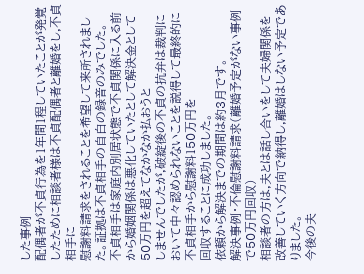した事例
配偶者が不貞行為を1年間1程していたことが発覚したために相談者様は不貞配偶者と離婚をし,不貞相手に
慰謝料請求をされることを希望して来所されました。証拠は不貞相手の自白の録音のみでした。
不貞相手は家庭内別居状態で不貞関係に入る前から婚姻関係は悪化していたとして解決金として50万円を超えてなかなか払おうと
しませんでしたが,破綻後の不貞の抗弁は裁判において中々認められないことを説得して最終的に不貞相手から慰謝料150万円を
回収することに成功しました。
依頼から解決までの期間は約3月です。
解決事例・不倫慰謝料請求(離婚予定がない事例で50万円回収)
相談者の方は,夫とは話し合いをして夫婦関係を改善していく方向で納得し,離婚はしない予定でありました。
今後の夫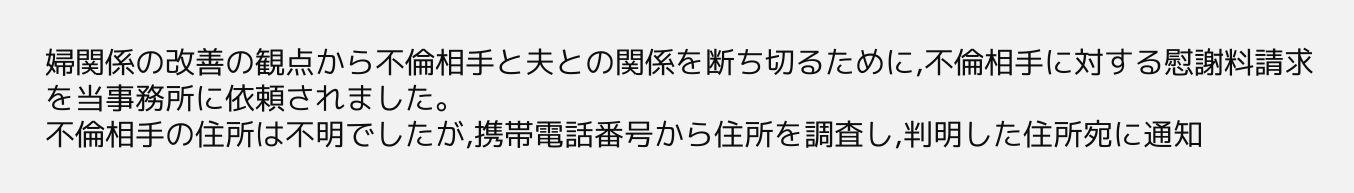婦関係の改善の観点から不倫相手と夫との関係を断ち切るために,不倫相手に対する慰謝料請求を当事務所に依頼されました。
不倫相手の住所は不明でしたが,携帯電話番号から住所を調査し,判明した住所宛に通知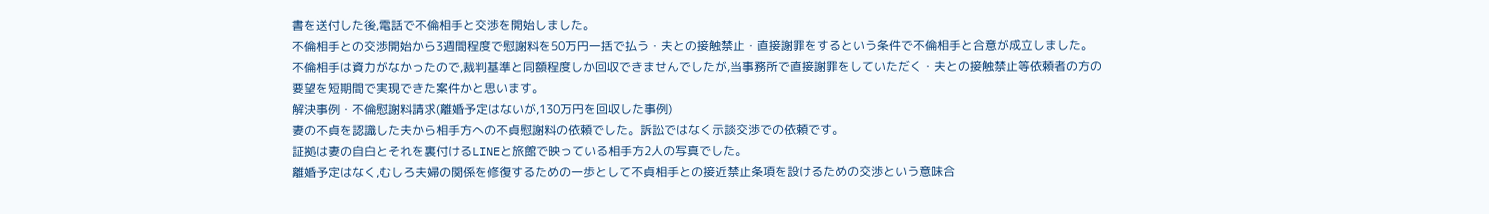書を送付した後,電話で不倫相手と交渉を開始しました。
不倫相手との交渉開始から3週間程度で慰謝料を50万円一括で払う・夫との接触禁止・直接謝罪をするという条件で不倫相手と合意が成立しました。
不倫相手は資力がなかったので,裁判基準と同額程度しか回収できませんでしたが,当事務所で直接謝罪をしていただく・夫との接触禁止等依頼者の方の
要望を短期間で実現できた案件かと思います。
解決事例・不倫慰謝料請求(離婚予定はないが,130万円を回収した事例)
妻の不貞を認識した夫から相手方への不貞慰謝料の依頼でした。訴訟ではなく示談交渉での依頼です。
証拠は妻の自白とそれを裏付けるLINEと旅館で映っている相手方2人の写真でした。
離婚予定はなく,むしろ夫婦の関係を修復するための一歩として不貞相手との接近禁止条項を設けるための交渉という意味合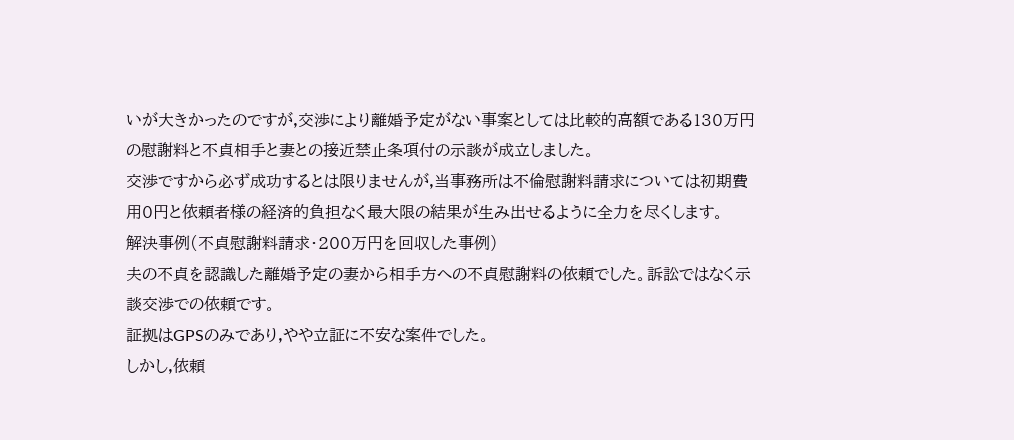いが大きかったのですが,交渉により離婚予定がない事案としては比較的高額である130万円の慰謝料と不貞相手と妻との接近禁止条項付の示談が成立しました。
交渉ですから必ず成功するとは限りませんが,当事務所は不倫慰謝料請求については初期費用0円と依頼者様の経済的負担なく最大限の結果が生み出せるように全力を尽くします。
解決事例(不貞慰謝料請求・200万円を回収した事例)
夫の不貞を認識した離婚予定の妻から相手方への不貞慰謝料の依頼でした。訴訟ではなく示談交渉での依頼です。
証拠はGPSのみであり,やや立証に不安な案件でした。
しかし,依頼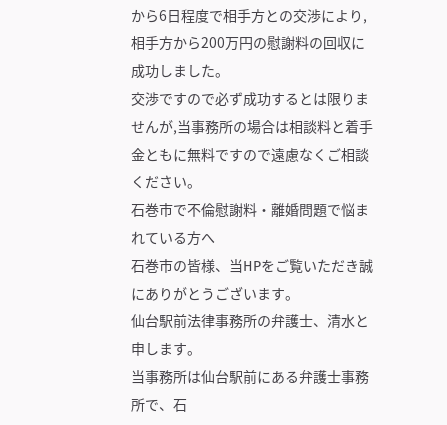から6日程度で相手方との交渉により,相手方から200万円の慰謝料の回収に成功しました。
交渉ですので必ず成功するとは限りませんが,当事務所の場合は相談料と着手金ともに無料ですので遠慮なくご相談ください。
石巻市で不倫慰謝料・離婚問題で悩まれている方へ
石巻市の皆様、当HPをご覧いただき誠にありがとうございます。
仙台駅前法律事務所の弁護士、清水と申します。
当事務所は仙台駅前にある弁護士事務所で、石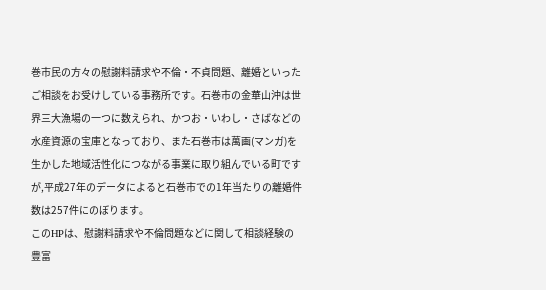巻市民の方々の慰謝料請求や不倫・不貞問題、離婚といったご相談をお受けしている事務所です。石巻市の金華山沖は世界三大漁場の一つに数えられ、かつお・いわし・さばなどの水産資源の宝庫となっており、また石巻市は萬画(マンガ)を生かした地域活性化につながる事業に取り組んでいる町ですが,平成27年のデータによると石巻市での1年当たりの離婚件数は257件にのぼります。
このHPは、慰謝料請求や不倫問題などに関して相談経験の豊富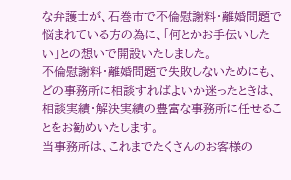な弁護士が、石巻市で不倫慰謝料・離婚問題で悩まれている方の為に、「何とかお手伝いしたい」との想いで開設いたしました。
不倫慰謝料・離婚問題で失敗しないためにも、どの事務所に相談すればよいか迷ったときは、相談実績・解決実績の豊富な事務所に任せることをお勧めいたします。
当事務所は、これまでたくさんのお客様の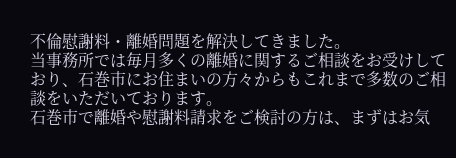不倫慰謝料・離婚問題を解決してきました。
当事務所では毎月多くの離婚に関するご相談をお受けしており、石巻市にお住まいの方々からもこれまで多数のご相談をいただいております。
石巻市で離婚や慰謝料請求をご検討の方は、まずはお気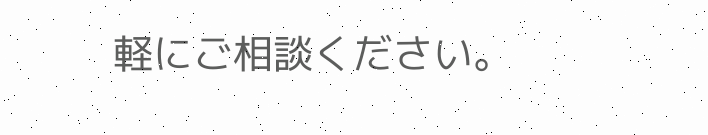軽にご相談ください。